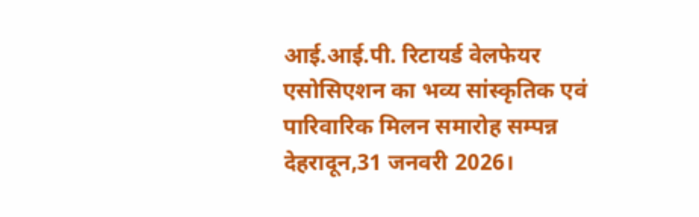आई.आई.पी. रिटायर्ड वेलफेयर एसोसिएशन का भव्य सांस्कृतिक एवं पारिवारिक मिलन समारोह सम्पन्न
देहरादून,31 जनवरी 2026।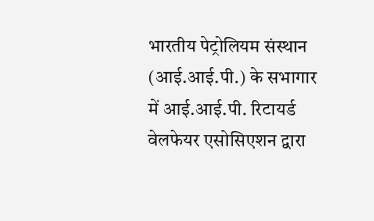भारतीय पेट्रोलियम संस्थान (आई.आई.पी.) के सभागार में आई.आई.पी. रिटायर्ड वेलफेयर एसोसिएशन द्वारा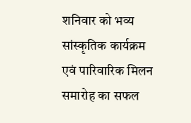शनिवार को भव्य सांस्कृतिक कार्यक्रम एवं पारिवारिक मिलन समारोह का सफल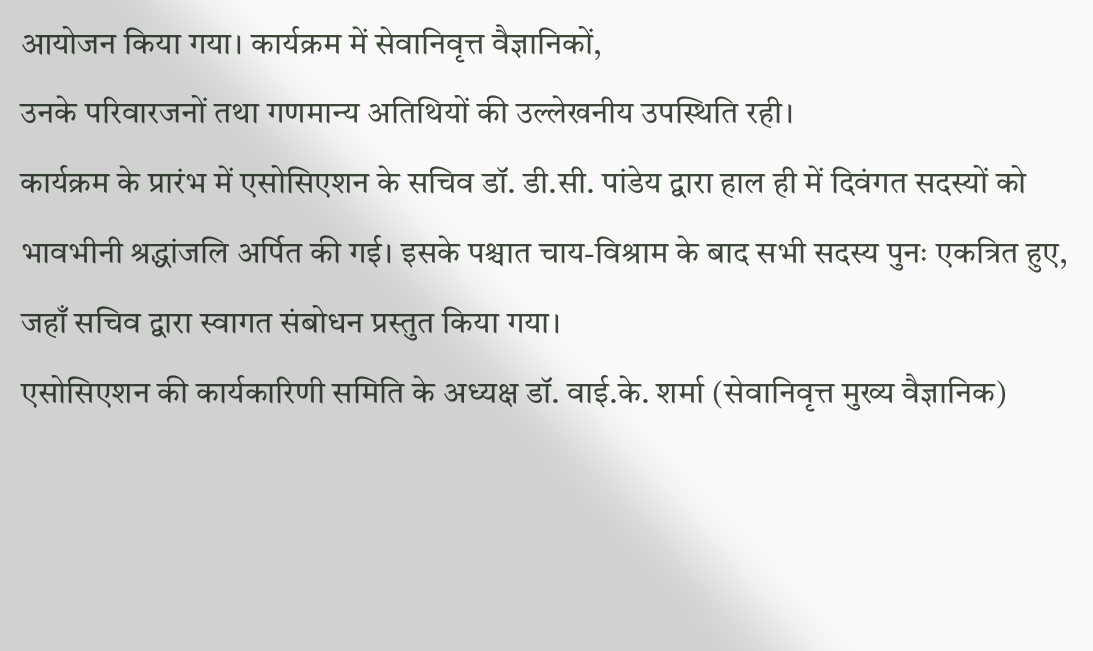आयोजन किया गया। कार्यक्रम में सेवानिवृत्त वैज्ञानिकों,
उनके परिवारजनों तथा गणमान्य अतिथियों की उल्लेखनीय उपस्थिति रही।
कार्यक्रम के प्रारंभ में एसोसिएशन के सचिव डॉ. डी.सी. पांडेय द्वारा हाल ही में दिवंगत सदस्यों को भावभीनी श्रद्धांजलि अर्पित की गई। इसके पश्चात चाय-विश्राम के बाद सभी सदस्य पुनः एकत्रित हुए, जहाँ सचिव द्वारा स्वागत संबोधन प्रस्तुत किया गया।
एसोसिएशन की कार्यकारिणी समिति के अध्यक्ष डॉ. वाई.के. शर्मा (सेवानिवृत्त मुख्य वैज्ञानिक)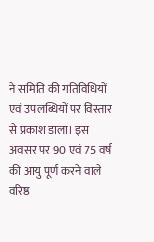ने समिति की गतिविधियों एवं उपलब्धियों पर विस्तार से प्रकाश डाला। इस अवसर पर 90 एवं 75 वर्ष की आयु पूर्ण करने वाले वरिष्ठ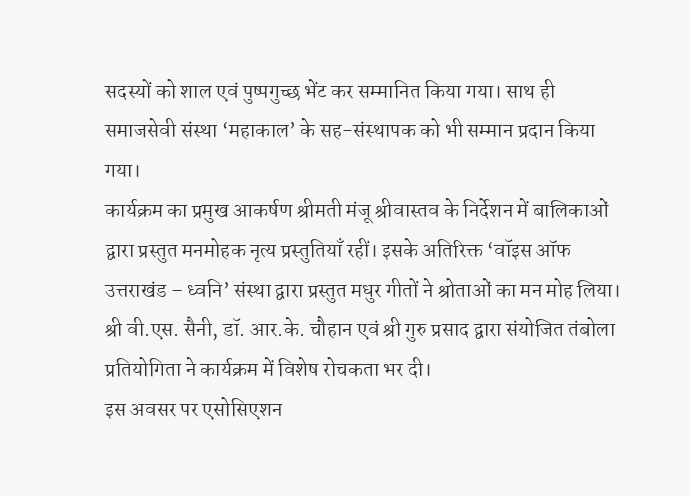सदस्यों को शाल एवं पुष्पगुच्छ भेंट कर सम्मानित किया गया। साथ ही समाजसेवी संस्था ‘महाकाल’ के सह-संस्थापक को भी सम्मान प्रदान किया गया।
कार्यक्रम का प्रमुख आकर्षण श्रीमती मंजू श्रीवास्तव के निर्देशन में बालिकाओं द्वारा प्रस्तुत मनमोहक नृत्य प्रस्तुतियाँ रहीं। इसके अतिरिक्त ‘वॉइस ऑफ उत्तराखंड – ध्वनि’ संस्था द्वारा प्रस्तुत मधुर गीतों ने श्रोताओं का मन मोह लिया। श्री वी.एस. सैनी, डॉ. आर.के. चौहान एवं श्री गुरु प्रसाद द्वारा संयोजित तंबोला प्रतियोगिता ने कार्यक्रम में विशेष रोचकता भर दी।
इस अवसर पर एसोसिएशन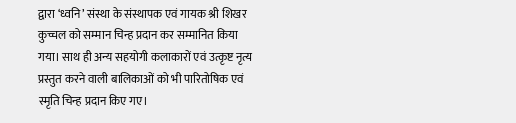द्वारा ‘ध्वनि’ संस्था के संस्थापक एवं गायक श्री शिखर कुच्चल को सम्मान चिन्ह प्रदान कर सम्मानित किया गया। साथ ही अन्य सहयोगी कलाकारों एवं उत्कृष्ट नृत्य प्रस्तुत करने वाली बालिकाओं को भी पारितोषिक एवं स्मृति चिन्ह प्रदान किए गए।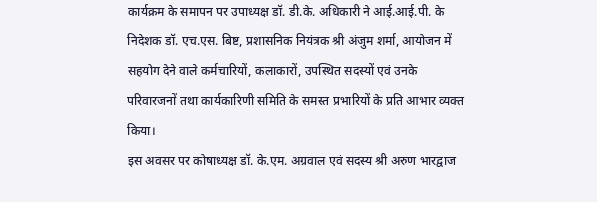कार्यक्रम के समापन पर उपाध्यक्ष डॉ. डी.के. अधिकारी ने आई.आई.पी. के निदेशक डॉ. एच.एस. बिष्ट, प्रशासनिक नियंत्रक श्री अंजुम शर्मा, आयोजन में सहयोग देने वाले कर्मचारियों, कलाकारों, उपस्थित सदस्यों एवं उनके परिवारजनों तथा कार्यकारिणी समिति के समस्त प्रभारियों के प्रति आभार व्यक्त किया।
इस अवसर पर कोषाध्यक्ष डॉ. के.एम. अग्रवाल एवं सदस्य श्री अरुण भारद्वाज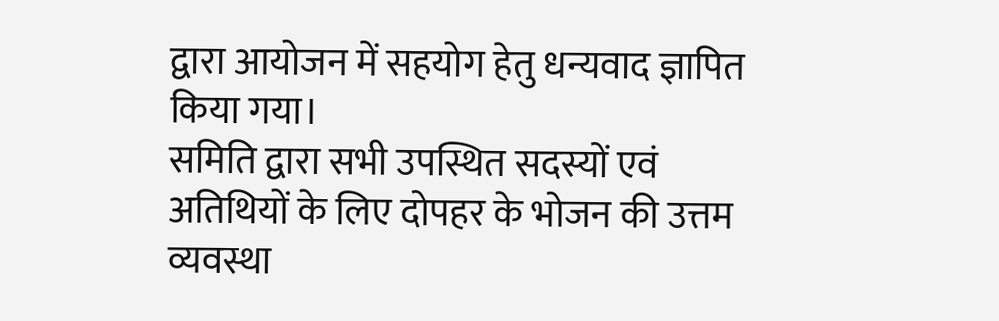द्वारा आयोजन में सहयोग हेतु धन्यवाद ज्ञापित किया गया।
समिति द्वारा सभी उपस्थित सदस्यों एवं अतिथियों के लिए दोपहर के भोजन की उत्तम व्यवस्था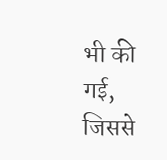भी की गई, जिससे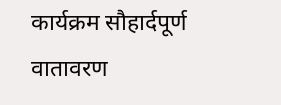कार्यक्रम सौहार्दपूर्ण वातावरण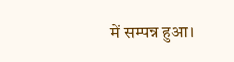में सम्पन्न हुआ।